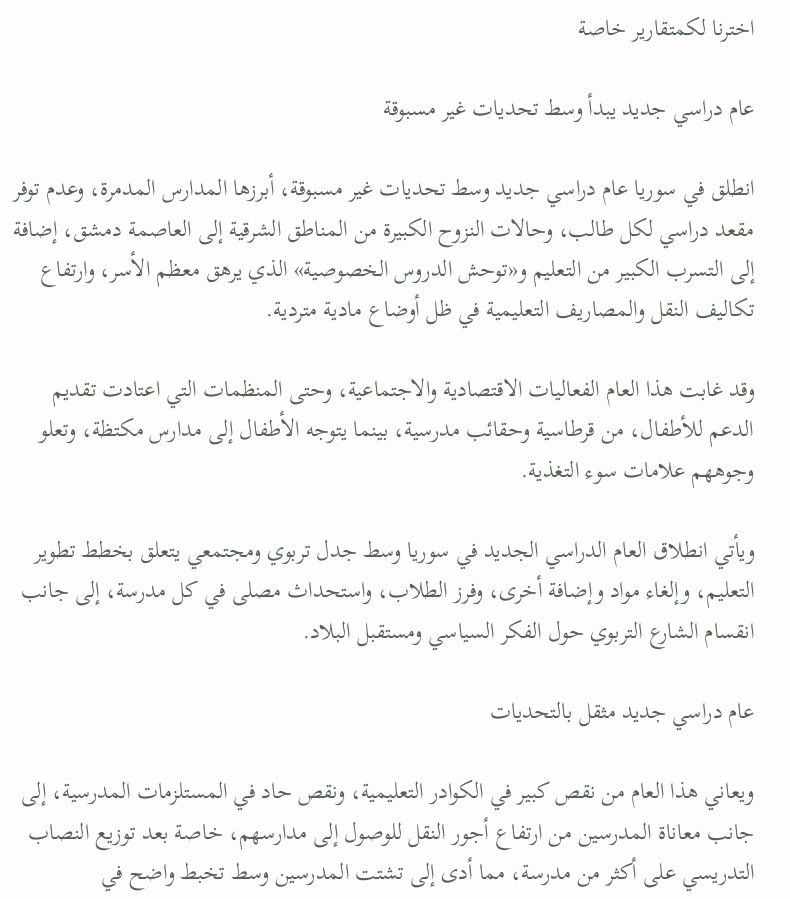اخترنا لكمتقارير خاصة

عام دراسي جديد يبدأ وسط تحديات غير مسبوقة

انطلق في سوريا عام دراسي جديد وسط تحديات غير مسبوقة، أبرزها المدارس المدمرة، وعدم توفر مقعد دراسي لكل طالب، وحالات النزوح الكبيرة من المناطق الشرقية إلى العاصمة دمشق، إضافة إلى التسرب الكبير من التعليم و«توحش الدروس الخصوصية» الذي يرهق معظم الأسر، وارتفاع تكاليف النقل والمصاريف التعليمية في ظل أوضاع مادية متردية.

وقد غابت هذا العام الفعاليات الاقتصادية والاجتماعية، وحتى المنظمات التي اعتادت تقديم الدعم للأطفال، من قرطاسية وحقائب مدرسية، بينما يتوجه الأطفال إلى مدارس مكتظة، وتعلو وجوههم علامات سوء التغذية.

ويأتي انطلاق العام الدراسي الجديد في سوريا وسط جدل تربوي ومجتمعي يتعلق بخطط تطوير التعليم، وإلغاء مواد وإضافة أخرى، وفرز الطلاب، واستحداث مصلى في كل مدرسة، إلى جانب انقسام الشارع التربوي حول الفكر السياسي ومستقبل البلاد.

عام دراسي جديد مثقل بالتحديات

ويعاني هذا العام من نقص كبير في الكوادر التعليمية، ونقص حاد في المستلزمات المدرسية، إلى جانب معاناة المدرسين من ارتفاع أجور النقل للوصول إلى مدارسهم، خاصة بعد توزيع النصاب التدريسي على أكثر من مدرسة، مما أدى إلى تشتت المدرسين وسط تخبط واضح في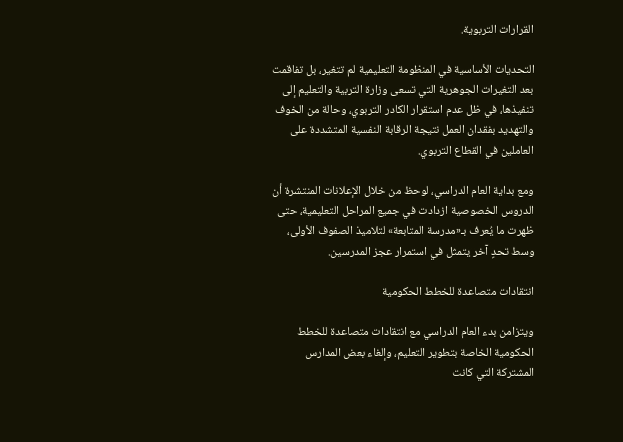القرارات التربوية.

التحديات الأساسية في المنظومة التعليمية لم تتغير، بل تفاقمت بعد التغيرات الجوهرية التي تسعى وزارة التربية والتعليم إلى تنفيذها، في ظل عدم استقرار الكادر التربوي، وحالة من الخوف والتهديد بفقدان العمل نتيجة الرقابة النفسية المتشددة على العاملين في القطاع التربوي.

ومع بداية العام الدراسي، لوحظ من خلال الإعلانات المنتشرة أن الدروس الخصوصية ازدادت في جميع المراحل التعليمية، حتى ظهرت ما يُعرف بـ«مدرسة المتابعة» لتلاميذ الصفوف الأولى، وسط تحدٍ آخر يتمثل في استمرار عجز المدرسين.

انتقادات متصاعدة للخطط الحكومية

ويتزامن بدء العام الدراسي مع انتقادات متصاعدة للخطط الحكومية الخاصة بتطوير التعليم، وإلغاء بعض المدارس المشتركة التي كانت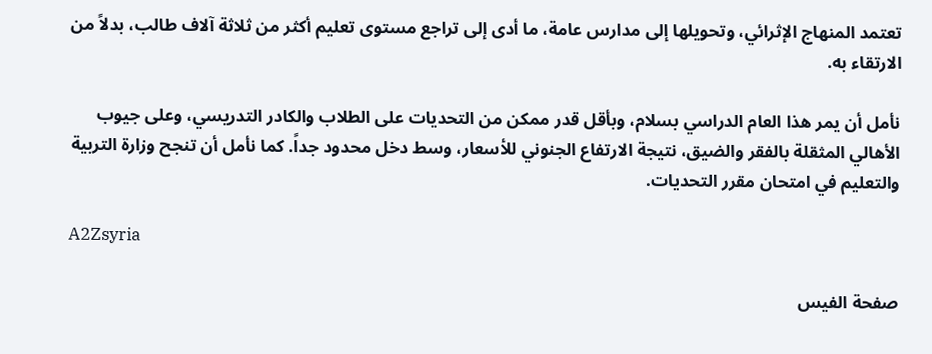تعتمد المنهاج الإثرائي، وتحويلها إلى مدارس عامة، ما أدى إلى تراجع مستوى تعليم أكثر من ثلاثة آلاف طالب، بدلاً من الارتقاء به.

نأمل أن يمر هذا العام الدراسي بسلام، وبأقل قدر ممكن من التحديات على الطلاب والكادر التدريسي، وعلى جيوب الأهالي المثقلة بالفقر والضيق، نتيجة الارتفاع الجنوني للأسعار، وسط دخل محدود جداً. كما نأمل أن تنجح وزارة التربية والتعليم في امتحان مقرر التحديات.

A2Zsyria

صفحة الفيس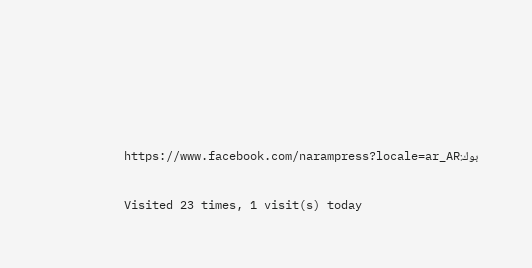بوك:https://www.facebook.com/narampress?locale=ar_AR

Visited 23 times, 1 visit(s) today